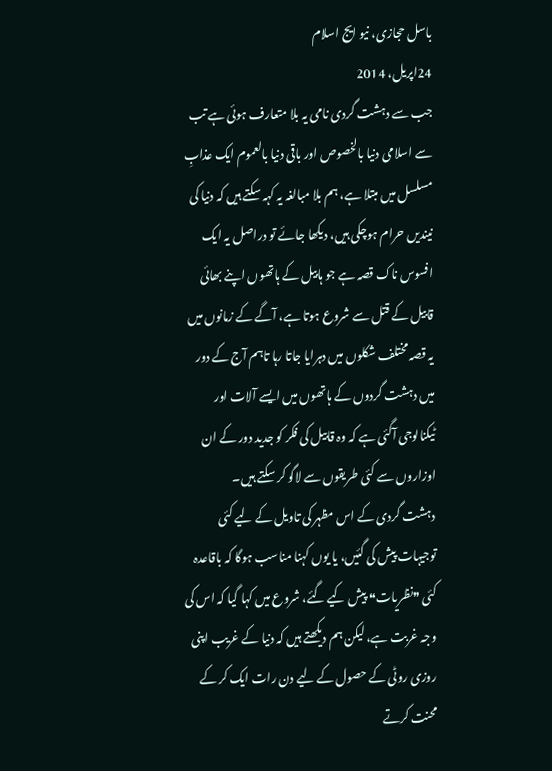باسل حجازی، نیو ایج اسلام
24اپریل، 2014
جب سے دہشت گردی نامی یہ بلا متعارف ہوئی ہے تب سے اسلامی دنیا بالخصوص اور باقی دنیا بالعموم ایک عذابِ مسلسل میں مبتلا ہے، ہم بلا مبالغہ یہ کہہ سکتے ہیں کہ دنیا کی نیندیں حرام ہوچکی ہیں، دیکھا جائے تو دراصل یہ ایک افسوس ناک قصہ ہے جو ہابیل کے ہاتھوں اپنے بھائی قابیل کے قتل سے شروع ہوتا ہے، آگے کے زمانوں میں یہ قصہ مختلف شکلوں میں دہرایا جاتا رہا تاہم آج کے دور میں دہشت گردوں کے ہاتھوں میں ایسے آلات اور ٹیکنالوجی آگئی ہے کہ وہ قابیل کی فکر کو جدید دور کے ان اوزاروں سے کئی طریقوں سے لاگو کر سکتے ہیں۔
دہشت گردی کے اس مظہر کی تاویل کے لیے کئی توجیہات پیش کی گئیں، یا یوں کہنا مناسب ہوگا کہ باقاعدہ کئی ❞نظریات❝ پیش کیے گئے، شروع میں کہا گیا کہ اس کی وجہ غربت ہے، لیکن ہم دیکھتے ہیں کہ دنیا کے غریب اپنی روزی روٹی کے حصول کے لیے دن رات ایک کر کے محنت کرتے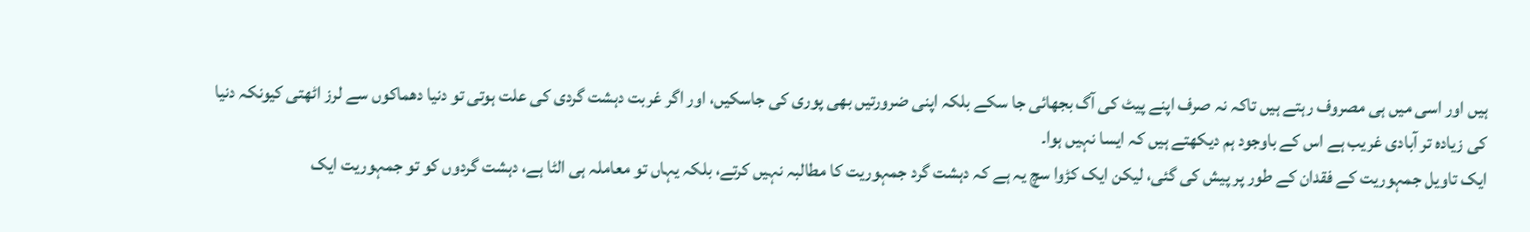ہیں اور اسی میں ہی مصروف رہتے ہیں تاکہ نہ صرف اپنے پیٹ کی آگ بجھائی جا سکے بلکہ اپنی ضرورتیں بھی پوری کی جاسکیں، اور اگر غربت دہشت گردی کی علت ہوتی تو دنیا دھماکوں سے لرز اٹھتی کیونکہ دنیا کی زیادہ تر آبادی غریب ہے اس کے باوجود ہم دیکھتے ہیں کہ ایسا نہیں ہوا۔
ایک تاویل جمہوریت کے فقدان کے طور پر پیش کی گئی، لیکن ایک کڑوا سچ یہ ہے کہ دہشت گرد جمہوریت کا مطالبہ نہیں کرتے، بلکہ یہاں تو معاملہ ہی الٹا ہے، دہشت گردوں کو تو جمہوریت ایک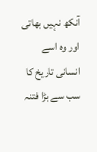آنکھ نہیں بھاتی اور وہ اسے انسانی تاریخ کا سب سے بڑا فتنہ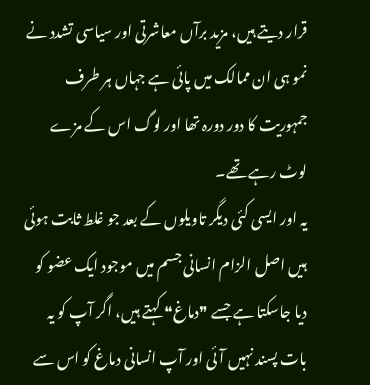قرار دیتے ہیں، مزید برآں معاشرتی اور سیاسی تشدد نے نمو ہی ان ممالک میں پائی ہے جہاں ہر طرف جمہوریت کا دور دورہ تھا اور لوگ اس کے مزے لوٹ رہے تھے۔
یہ اور ایسی کئی دیگر تاویلوں کے بعد جو غلط ثابت ہوئی ہیں اصل الزام انسانی جسم میں موجود ایک عضو کو دیا جاسکتا ہے جسے ❞دماغ❝ کہتے ہیں، اگر آپ کو یہ بات پسند نہیں آئی اور آپ انسانی دماغ کو اس سے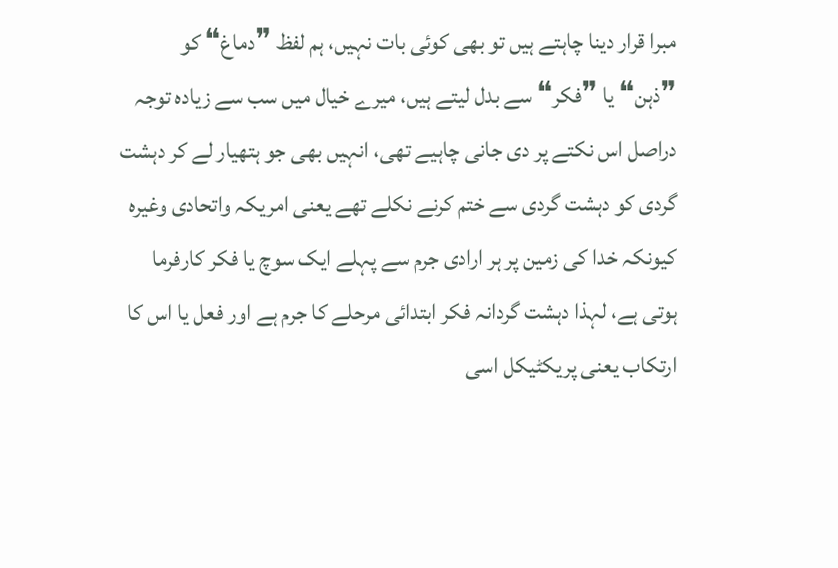مبرا قرار دینا چاہتے ہیں تو بھی کوئی بات نہیں، ہم لفظ ❞دماغ❝ کو ❞ذہن❝ یا ❞فکر❝ سے بدل لیتے ہیں، میرے خیال میں سب سے زیادہ توجہ دراصل اس نکتے پر دی جانی چاہیے تھی، انہیں بھی جو ہتھیار لے کر دہشت گردی کو دہشت گردی سے ختم کرنے نکلے تھے یعنی امریکہ واتحادی وغیرہ کیونکہ خدا کی زمین پر ہر ارادی جرم سے پہلے ایک سوچ یا فکر کارفرما ہوتی ہے، لہذا دہشت گردانہ فکر ابتدائی مرحلے کا جرم ہے اور فعل یا اس کا ارتکاب یعنی پریکٹیکل اسی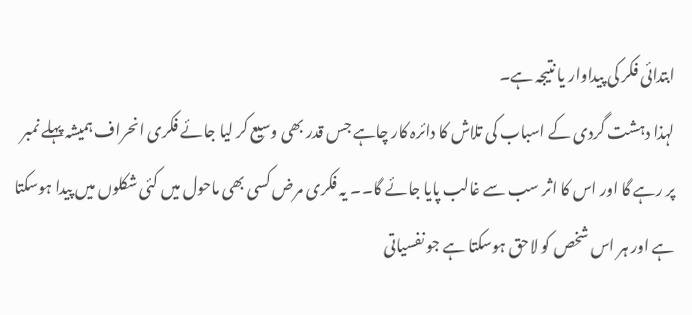ابتدائی فکر کی پیداوار یا نتیجہ ہے۔
لہذا دہشت گردی کے اسباب کی تلاش کا دائرہ کار چاہے جس قدر بھی وسیع کر لیا جائے فکری انحراف ہمیشہ پہلے نمبر پر رہے گا اور اس کا اثر سب سے غالب پایا جائے گا۔۔ یہ فکری مرض کسی بھی ماحول میں کئی شکلوں میں پیدا ہوسکتا ہے اور ہر اس شخص کو لاحق ہوسکتا ہے جو نفسیاتی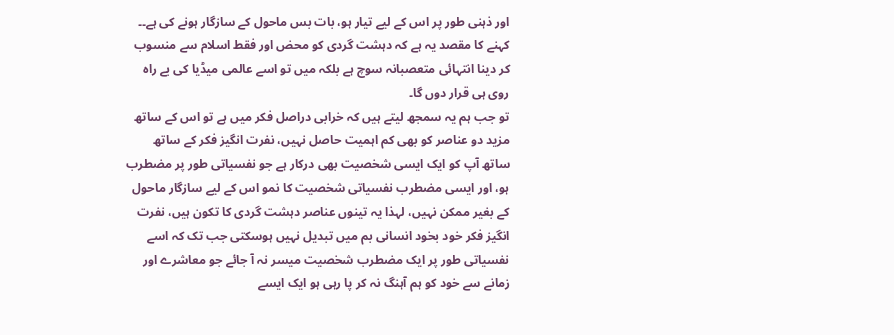اور ذہنی طور پر اس کے لیے تیار ہو، بات بس ماحول کے سازگار ہونے کی ہے۔۔ کہنے کا مقصد یہ ہے کہ دہشت گردی کو محض اور فقط اسلام سے منسوب کر دینا انتہائی متعصبانہ سوچ ہے بلکہ میں تو اسے عالمی میڈیا کی بے راہ روی ہی قرار دوں گا۔
تو جب ہم یہ سمجھ لیتے ہیں کہ خرابی دراصل فکر میں ہے تو اس کے ساتھ مزید دو عناصر کو بھی کم اہمیت حاصل نہیں، نفرت انگیز فکر کے ساتھ ساتھ آپ کو ایک ایسی شخصیت بھی درکار ہے جو نفسیاتی طور پر مضطرب ہو، اور ایسی مضطرب نفسیاتی شخصیت کا نمو اس کے لیے سازگار ماحول کے بغیر ممکن نہیں، لہذا یہ تینوں عناصر دہشت گردی کا تکون ہیں، نفرت انگیز فکر خود بخود انسانی بم میں تبدیل نہیں ہوسکتی جب تک کہ اسے نفسیاتی طور پر ایک مضطرب شخصیت میسر نہ آ جائے جو معاشرے اور زمانے سے خود کو ہم آہنگ نہ کر پا رہی ہو ایک ایسے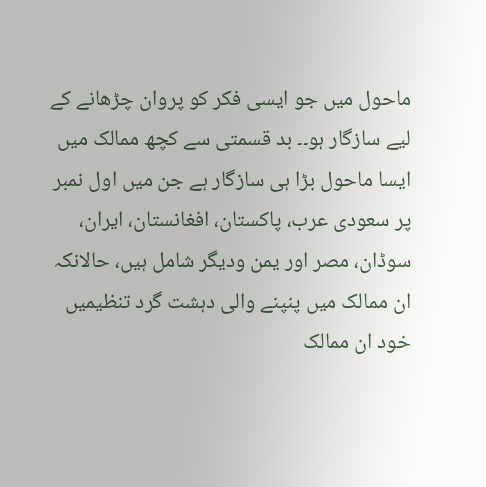ماحول میں جو ایسی فکر کو پروان چڑھانے کے لیے سازگار ہو۔۔ بد قسمتی سے کچھ ممالک میں ایسا ماحول بڑا ہی سازگار ہے جن میں اول نمبر پر سعودی عرب، پاکستان، افغانستان، ایران، سوڈان، مصر اور یمن ودیگر شامل ہیں، حالانکہ ان ممالک میں پنپنے والی دہشت گرد تنظیمیں خود ان ممالک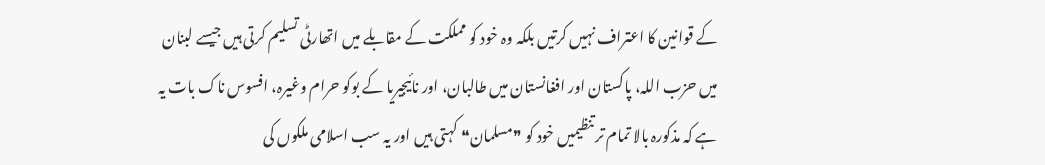کے قوانین کا اعتراف نہیں کرتیں بلکہ وہ خود کو مملکت کے مقابلے میں اتھارٹی تسلیم کرتی ہیں جیسے لبنان میں حزب اللہ، پاکستان اور افغانستان میں طالبان، اور نائیجیریا کے بوکو حرام وغیرہ، افسوس ناک بات یہ ہے کہ مذکورہ بالا تمام تر تنظیمیں خود کو ❞مسلمان❝ کہتی ہیں اور یہ سب اسلامی ملکوں کی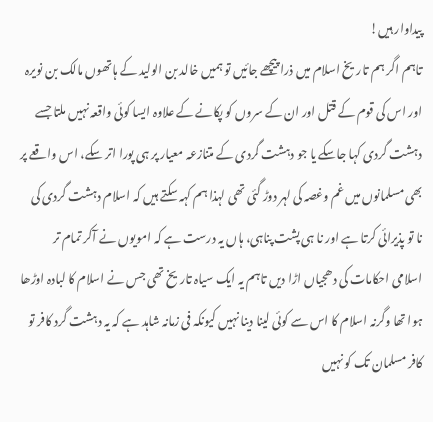پیداوار ہیں!
تاہم اگر ہم تاریخ اسلام میں ذرا پیچھے جائیں تو ہمیں خالد بن الولید کے ہاتھوں مالک بن نویرہ اور اس کی قوم کے قتل اور ان کے سروں کو پکانے کے علاوہ ایسا کوئی واقعہ نہیں ملتا جسے دہشت گردی کہا جاسکے یا جو دہشت گردی کے متنازعہ معیار پر ہی پورا اتر سکے، اس واقعے پر بھی مسلمانوں میں غم وغصہ کی لہر دوڑ گئی تھی لہذا ہم کہہ سکتے ہیں کہ اسلام دہشت گردی کی نا تو پذیرائی کرتا ہے اور نا ہی پشت پناہی، ہاں یہ درست ہے کہ امویوں نے آکر تمام تر اسلامی احکامات کی دھجیاں اڑا دیں تاہم یہ ایک سیاہ تاریخ تھی جس نے اسلام کا لبادہ اوڑھا ہوا تھا وگرنہ اسلام کا اس سے کوئی لینا دینا نہیں کیونکہ فی زمانہ شاہد ہے کہ یہ دہشت گرد کافر تو کافر مسلمان تک کو نہیں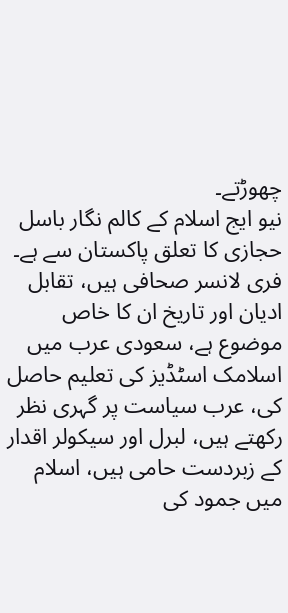چھوڑتے۔
نیو ایج اسلام کے کالم نگار باسل حجازی کا تعلق پاکستان سے ہے۔ فری لانسر صحافی ہیں، تقابل ادیان اور تاریخ ان کا خاص موضوع ہے، سعودی عرب میں اسلامک اسٹڈیز کی تعلیم حاصل کی، عرب سیاست پر گہری نظر رکھتے ہیں، لبرل اور سیکولر اقدار کے زبردست حامی ہیں، اسلام میں جمود کی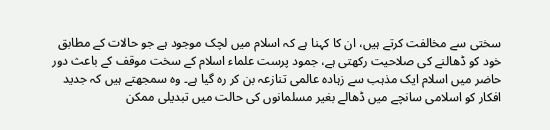سختی سے مخالفت کرتے ہیں، ان کا کہنا ہے کہ اسلام میں لچک موجود ہے جو حالات کے مطابق خود کو ڈھالنے کی صلاحیت رکھتی ہے، جمود پرست علماء اسلام کے سخت موقف کے باعث دور حاضر میں اسلام ایک مذہب سے زہادہ عالمی تنازعہ بن کر رہ گیا ہے۔ وہ سمجھتے ہیں کہ جدید افکار کو اسلامی سانچے میں ڈھالے بغیر مسلمانوں کی حالت میں تبدیلی ممکن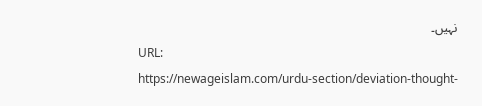نہیں۔
URL:
https://newageislam.com/urdu-section/deviation-thought-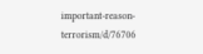important-reason-terrorism/d/76706